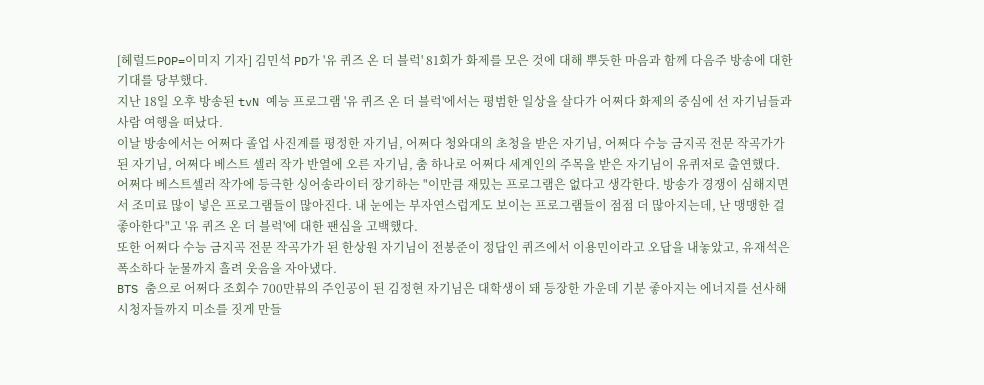[헤럴드POP=이미지 기자] 김민석 PD가 '유 퀴즈 온 더 블럭' 81회가 화제를 모은 것에 대해 뿌듯한 마음과 함께 다음주 방송에 대한 기대를 당부했다.
지난 18일 오후 방송된 tvN 예능 프로그램 '유 퀴즈 온 더 블럭'에서는 평범한 일상을 살다가 어쩌다 화제의 중심에 선 자기님들과 사람 여행을 떠났다.
이날 방송에서는 어쩌다 졸업 사진계를 평정한 자기님, 어쩌다 청와대의 초청을 받은 자기님, 어쩌다 수능 금지곡 전문 작곡가가 된 자기님, 어쩌다 베스트 셀러 작가 반열에 오른 자기님, 춤 하나로 어쩌다 세계인의 주목을 받은 자기님이 유퀴저로 출연했다.
어쩌다 베스트셀러 작가에 등극한 싱어송라이터 장기하는 "이만큼 재밌는 프로그램은 없다고 생각한다. 방송가 경쟁이 심해지면서 조미료 많이 넣은 프로그램들이 많아진다. 내 눈에는 부자연스럽게도 보이는 프로그램들이 점점 더 많아지는데, 난 맹맹한 걸 좋아한다"고 '유 퀴즈 온 더 블럭'에 대한 팬심을 고백했다.
또한 어쩌다 수능 금지곡 전문 작곡가가 된 한상원 자기님이 전봉준이 정답인 퀴즈에서 이용민이라고 오답을 내놓았고, 유재석은 폭소하다 눈물까지 흘려 웃음을 자아냈다.
BTS 춤으로 어쩌다 조회수 700만뷰의 주인공이 된 김정현 자기님은 대학생이 돼 등장한 가운데 기분 좋아지는 에너지를 선사해 시청자들까지 미소를 짓게 만들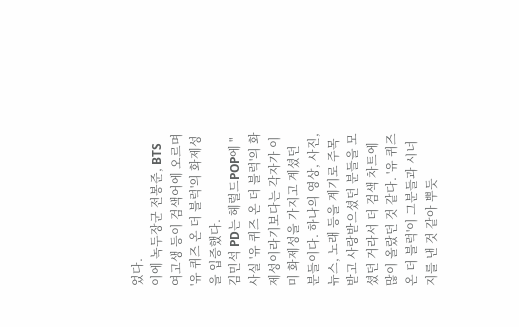었다.
이에 녹두장군 전봉준, BTS 여고생 등이 검색어에 오르며 '유 퀴즈 온 더 블럭'의 화제성을 입증했다.
김민석 PD는 헤럴드POP에 "사실 '유 퀴즈 온 더 블럭'의 화제성이라기보다는 각자가 이미 화제성을 가지고 계셨던 분들이다. 하나의 영상, 사진, 뉴스, 노래 등을 계기로 주목받고 사랑받으셨던 분들을 모셨던 거라서 더 검색 차트에 많이 올랐던 것 같다. '유 퀴즈 온 더 블럭'이 그분들과 시너지를 낸 것 같아 뿌듯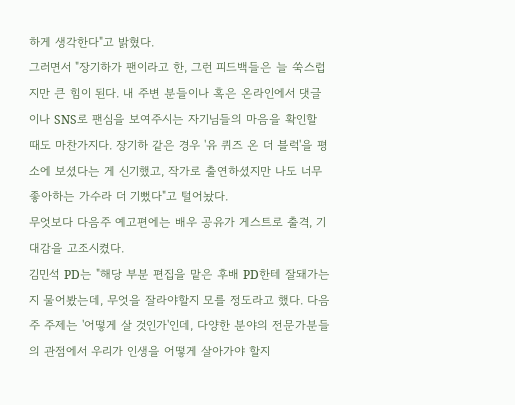하게 생각한다"고 밝혔다.
그러면서 "장기하가 팬이라고 한, 그런 피드백들은 늘 쑥스럽지만 큰 힘이 된다. 내 주변 분들이나 혹은 온라인에서 댓글이나 SNS로 팬심을 보여주시는 자기님들의 마음을 확인할 때도 마찬가지다. 장기하 같은 경우 '유 퀴즈 온 더 블럭'을 평소에 보셨다는 게 신기했고, 작가로 출연하셨지만 나도 너무 좋아하는 가수라 더 기뻤다"고 털어놨다.
무엇보다 다음주 예고편에는 배우 공유가 게스트로 출격, 기대감을 고조시켰다.
김민석 PD는 "해당 부분 편집을 맡은 후배 PD한테 잘돼가는지 물어봤는데, 무엇을 잘라야할지 모를 정도라고 했다. 다음주 주제는 '어떻게 살 것인가'인데, 다양한 분야의 전문가분들의 관점에서 우리가 인생을 어떻게 살아가야 할지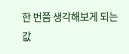한 번쯤 생각해보게 되는 값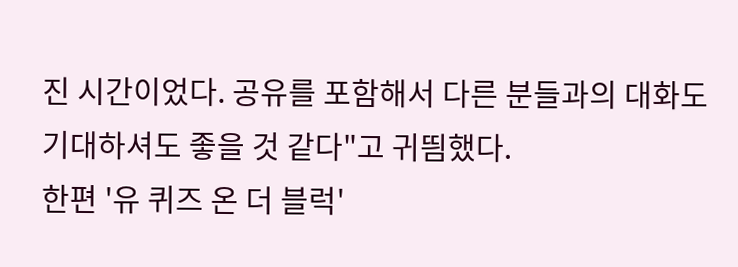진 시간이었다. 공유를 포함해서 다른 분들과의 대화도 기대하셔도 좋을 것 같다"고 귀띔했다.
한편 '유 퀴즈 온 더 블럭'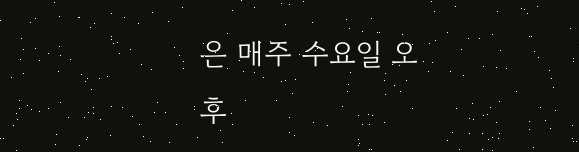은 매주 수요일 오후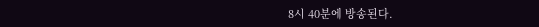8시 40분에 방송된다.